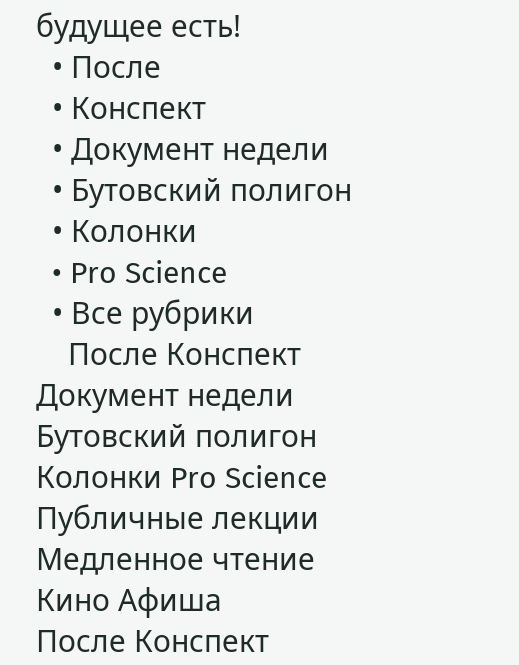будущее есть!
  • После
  • Конспект
  • Документ недели
  • Бутовский полигон
  • Колонки
  • Pro Science
  • Все рубрики
    После Конспект Документ недели Бутовский полигон Колонки Pro Science Публичные лекции Медленное чтение Кино Афиша
После Конспект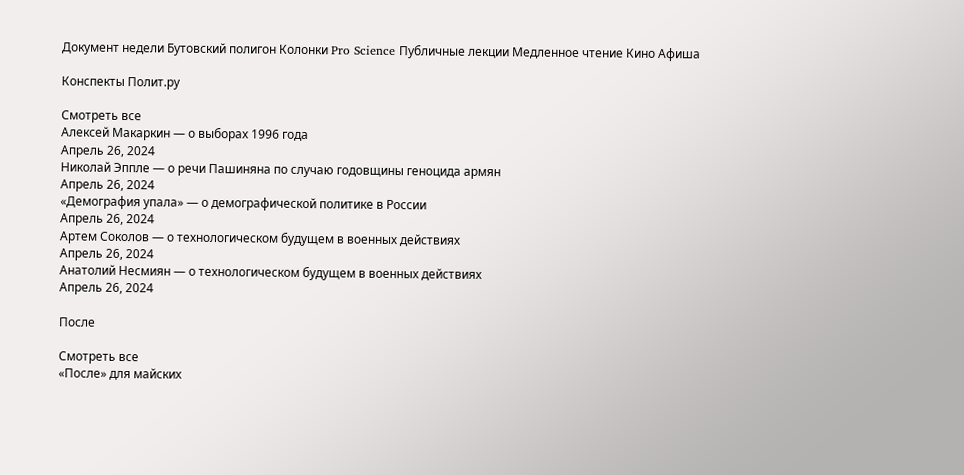Документ недели Бутовский полигон Колонки Pro Science Публичные лекции Медленное чтение Кино Афиша

Конспекты Полит.ру

Смотреть все
Алексей Макаркин — о выборах 1996 года
Апрель 26, 2024
Николай Эппле — о речи Пашиняна по случаю годовщины геноцида армян
Апрель 26, 2024
«Демография упала» — о демографической политике в России
Апрель 26, 2024
Артем Соколов — о технологическом будущем в военных действиях
Апрель 26, 2024
Анатолий Несмиян — о технологическом будущем в военных действиях
Апрель 26, 2024

После

Смотреть все
«После» для майских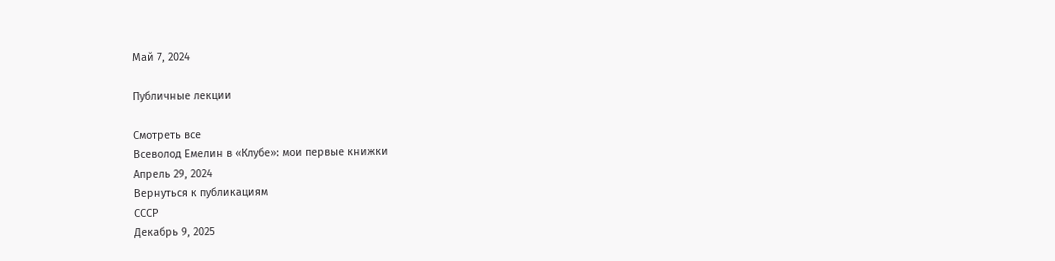Май 7, 2024

Публичные лекции

Смотреть все
Всеволод Емелин в «Клубе»: мои первые книжки
Апрель 29, 2024
Вернуться к публикациям
СССР
Декабрь 9, 2025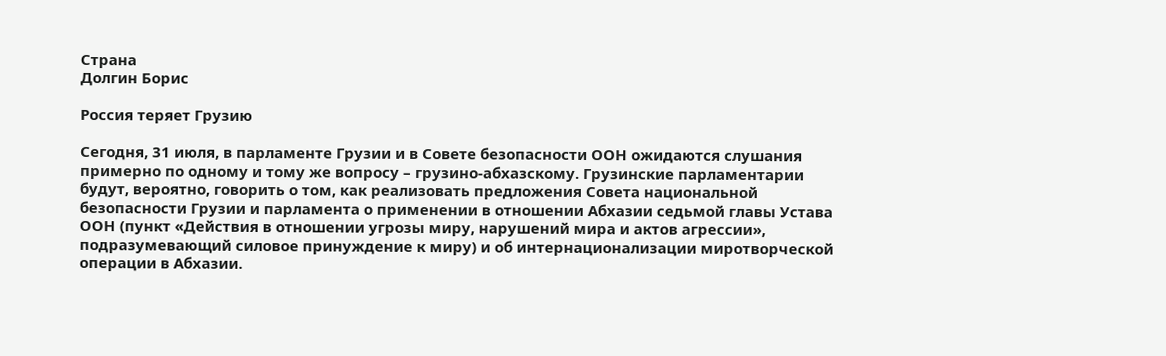Страна
Долгин Борис

Россия теряет Грузию

Сегодня, 31 июля, в парламенте Грузии и в Совете безопасности ООН ожидаются слушания примерно по одному и тому же вопросу – грузино-абхазскому. Грузинские парламентарии будут, вероятно, говорить о том, как реализовать предложения Совета национальной безопасности Грузии и парламента о применении в отношении Абхазии седьмой главы Устава ООН (пункт «Действия в отношении угрозы миру, нарушений мира и актов агрессии», подразумевающий силовое принуждение к миру) и об интернационализации миротворческой операции в Абхазии.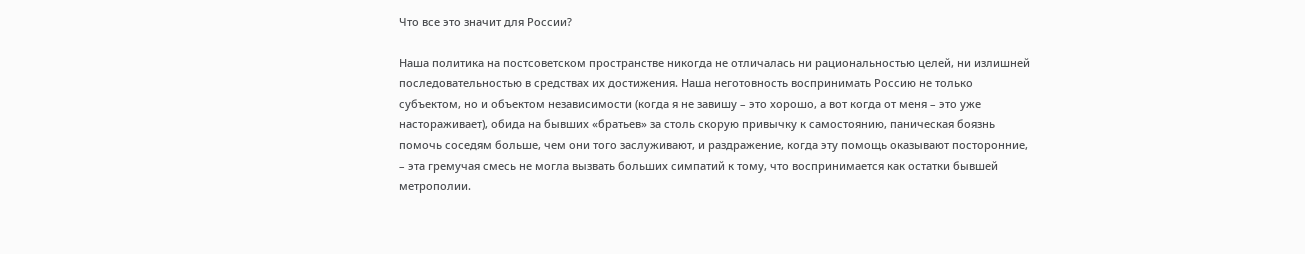Что все это значит для России?

Наша политика на постсоветском пространстве никогда не отличалась ни рациональностью целей, ни излишней последовательностью в средствах их достижения. Наша неготовность воспринимать Россию не только субъектом, но и объектом независимости (когда я не завишу – это хорошо, а вот когда от меня – это уже настораживает), обида на бывших «братьев» за столь скорую привычку к самостоянию, паническая боязнь помочь соседям больше, чем они того заслуживают, и раздражение, когда эту помощь оказывают посторонние, – эта гремучая смесь не могла вызвать больших симпатий к тому, что воспринимается как остатки бывшей метрополии.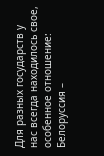Для разных государств у нас всегда находилось свое, особенное отношение: Белоруссия –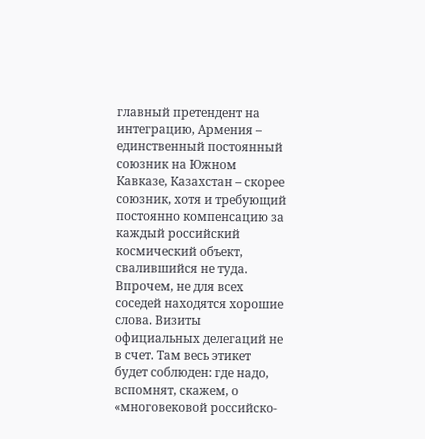главный претендент на интеграцию, Армения – единственный постоянный союзник на Южном Кавказе, Казахстан – скорее союзник, хотя и требующий постоянно компенсацию за каждый российский космический объект, свалившийся не туда. Впрочем, не для всех соседей находятся хорошие слова. Визиты официальных делегаций не в счет. Там весь этикет будет соблюден: где надо, вспомнят, скажем, о «многовековой российско-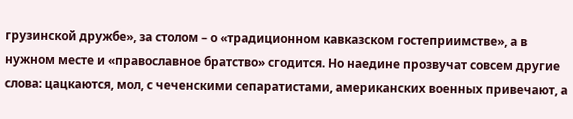грузинской дружбе», за столом – о «традиционном кавказском гостеприимстве», а в нужном месте и «православное братство» сгодится. Но наедине прозвучат совсем другие слова: цацкаются, мол, с чеченскими сепаратистами, американских военных привечают, а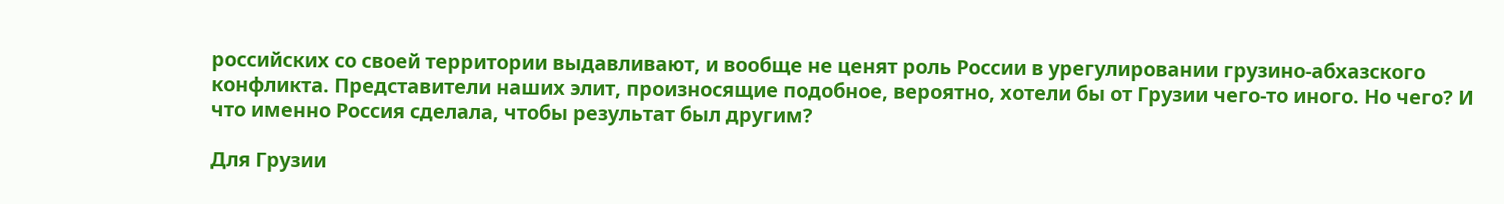российских со своей территории выдавливают, и вообще не ценят роль России в урегулировании грузино-абхазского конфликта. Представители наших элит, произносящие подобное, вероятно, хотели бы от Грузии чего-то иного. Но чего? И что именно Россия сделала, чтобы результат был другим?

Для Грузии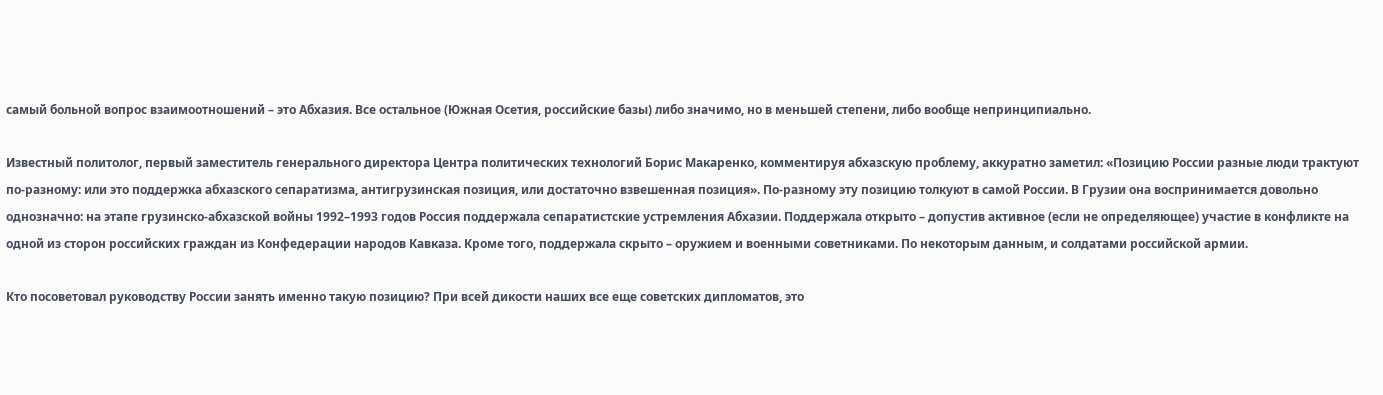самый больной вопрос взаимоотношений – это Абхазия. Все остальное (Южная Осетия, российские базы) либо значимо, но в меньшей степени, либо вообще непринципиально.

Известный политолог, первый заместитель генерального директора Центра политических технологий Борис Макаренко, комментируя абхазскую проблему, аккуратно заметил: «Позицию России разные люди трактуют по-разному: или это поддержка абхазского сепаратизма, антигрузинская позиция, или достаточно взвешенная позиция». По-разному эту позицию толкуют в самой России. В Грузии она воспринимается довольно однозначно: на этапе грузинско-абхазской войны 1992–1993 годов Россия поддержала сепаратистские устремления Абхазии. Поддержала открыто – допустив активное (если не определяющее) участие в конфликте на одной из сторон российских граждан из Конфедерации народов Кавказа. Кроме того, поддержала скрыто – оружием и военными советниками. По некоторым данным, и солдатами российской армии.

Кто посоветовал руководству России занять именно такую позицию? При всей дикости наших все еще советских дипломатов, это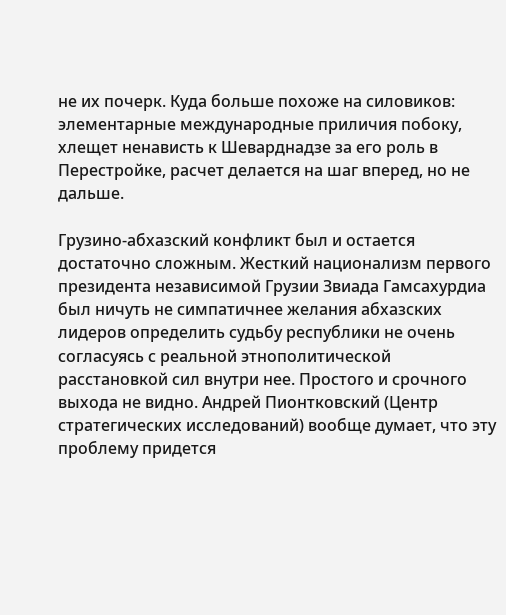не их почерк. Куда больше похоже на силовиков: элементарные международные приличия побоку, хлещет ненависть к Шеварднадзе за его роль в Перестройке, расчет делается на шаг вперед, но не дальше.

Грузино-абхазский конфликт был и остается достаточно сложным. Жесткий национализм первого президента независимой Грузии Звиада Гамсахурдиа был ничуть не симпатичнее желания абхазских лидеров определить судьбу республики не очень согласуясь с реальной этнополитической расстановкой сил внутри нее. Простого и срочного выхода не видно. Андрей Пионтковский (Центр стратегических исследований) вообще думает, что эту проблему придется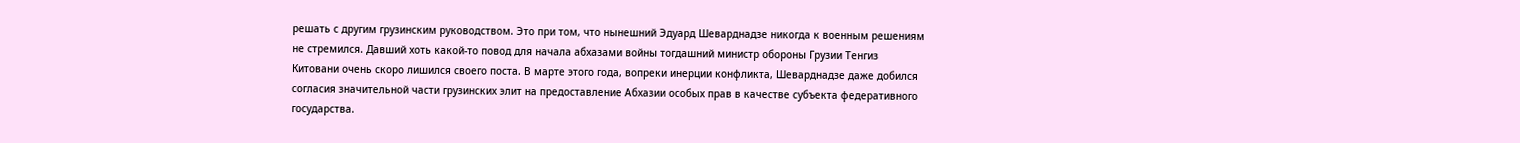решать с другим грузинским руководством. Это при том, что нынешний Эдуард Шеварднадзе никогда к военным решениям не стремился. Давший хоть какой-то повод для начала абхазами войны тогдашний министр обороны Грузии Тенгиз Китовани очень скоро лишился своего поста. В марте этого года, вопреки инерции конфликта, Шеварднадзе даже добился согласия значительной части грузинских элит на предоставление Абхазии особых прав в качестве субъекта федеративного государства.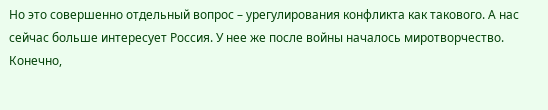Но это совершенно отдельный вопрос – урегулирования конфликта как такового. А нас сейчас больше интересует Россия. У нее же после войны началось миротворчество. Конечно,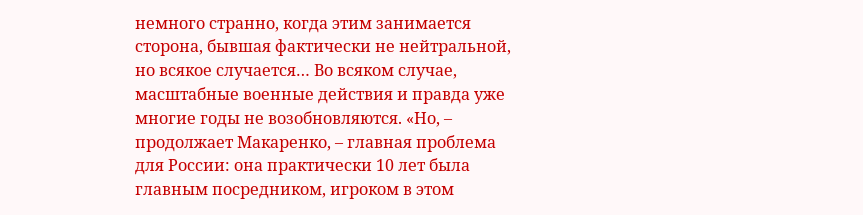немного странно, когда этим занимается сторона, бывшая фактически не нейтральной, но всякое случается… Во всяком случае, масштабные военные действия и правда уже многие годы не возобновляются. «Но, – продолжает Макаренко, – главная проблема для России: она практически 10 лет была главным посредником, игроком в этом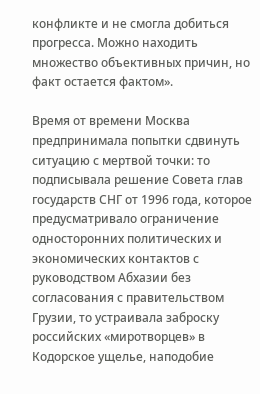конфликте и не смогла добиться прогресса. Можно находить множество объективных причин, но факт остается фактом».

Время от времени Москва предпринимала попытки сдвинуть ситуацию с мертвой точки: то подписывала решение Совета глав государств СНГ от 1996 года, которое предусматривало ограничение односторонних политических и экономических контактов с руководством Абхазии без согласования с правительством Грузии, то устраивала заброску российских «миротворцев» в Кодорское ущелье, наподобие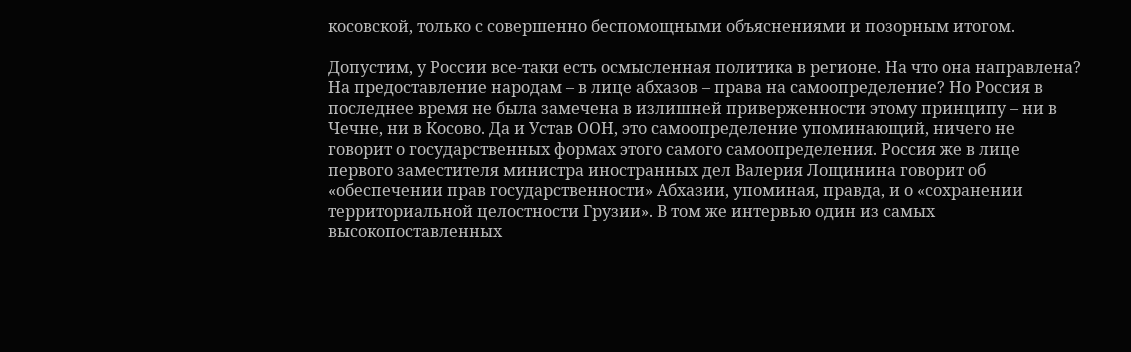косовской, только с совершенно беспомощными объяснениями и позорным итогом.

Допустим, у России все-таки есть осмысленная политика в регионе. На что она направлена? На предоставление народам – в лице абхазов – права на самоопределение? Но Россия в последнее время не была замечена в излишней приверженности этому принципу – ни в Чечне, ни в Косово. Да и Устав ООН, это самоопределение упоминающий, ничего не говорит о государственных формах этого самого самоопределения. Россия же в лице первого заместителя министра иностранных дел Валерия Лощинина говорит об «обеспечении прав государственности» Абхазии, упоминая, правда, и о «сохранении территориальной целостности Грузии». В том же интервью один из самых высокопоставленных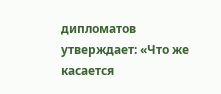дипломатов утверждает: «Что же касается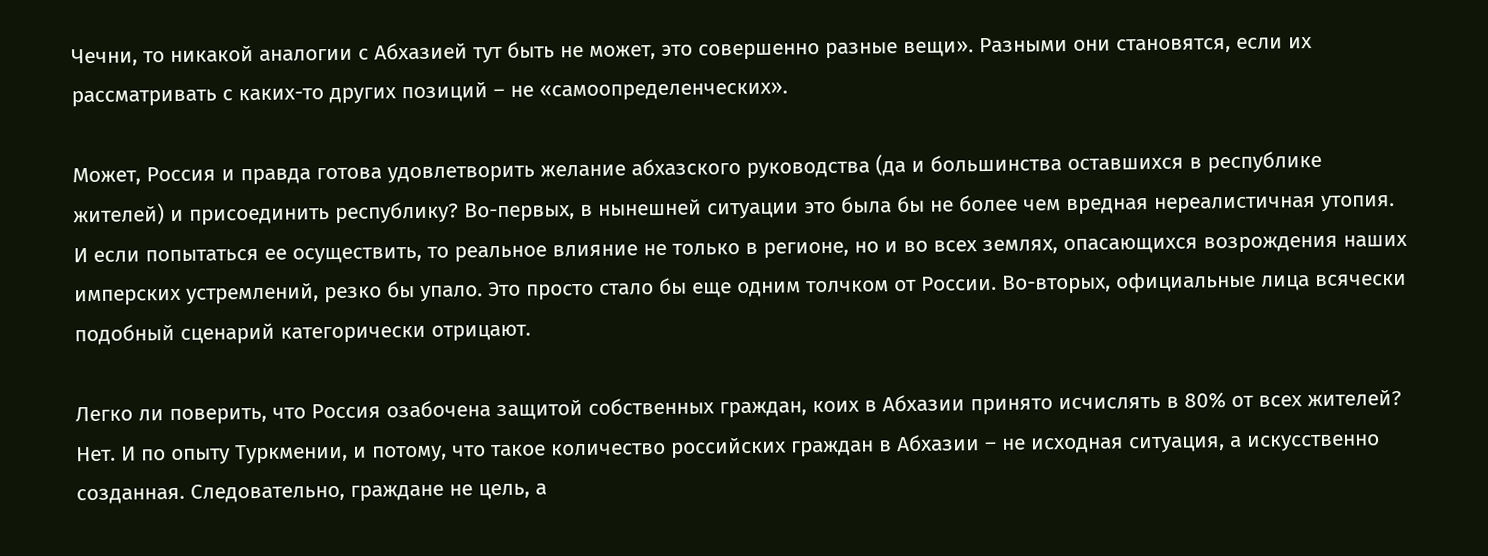Чечни, то никакой аналогии с Абхазией тут быть не может, это совершенно разные вещи». Разными они становятся, если их рассматривать с каких-то других позиций – не «самоопределенческих».

Может, Россия и правда готова удовлетворить желание абхазского руководства (да и большинства оставшихся в республике жителей) и присоединить республику? Во-первых, в нынешней ситуации это была бы не более чем вредная нереалистичная утопия. И если попытаться ее осуществить, то реальное влияние не только в регионе, но и во всех землях, опасающихся возрождения наших имперских устремлений, резко бы упало. Это просто стало бы еще одним толчком от России. Во-вторых, официальные лица всячески подобный сценарий категорически отрицают.

Легко ли поверить, что Россия озабочена защитой собственных граждан, коих в Абхазии принято исчислять в 80% от всех жителей? Нет. И по опыту Туркмении, и потому, что такое количество российских граждан в Абхазии – не исходная ситуация, а искусственно созданная. Следовательно, граждане не цель, а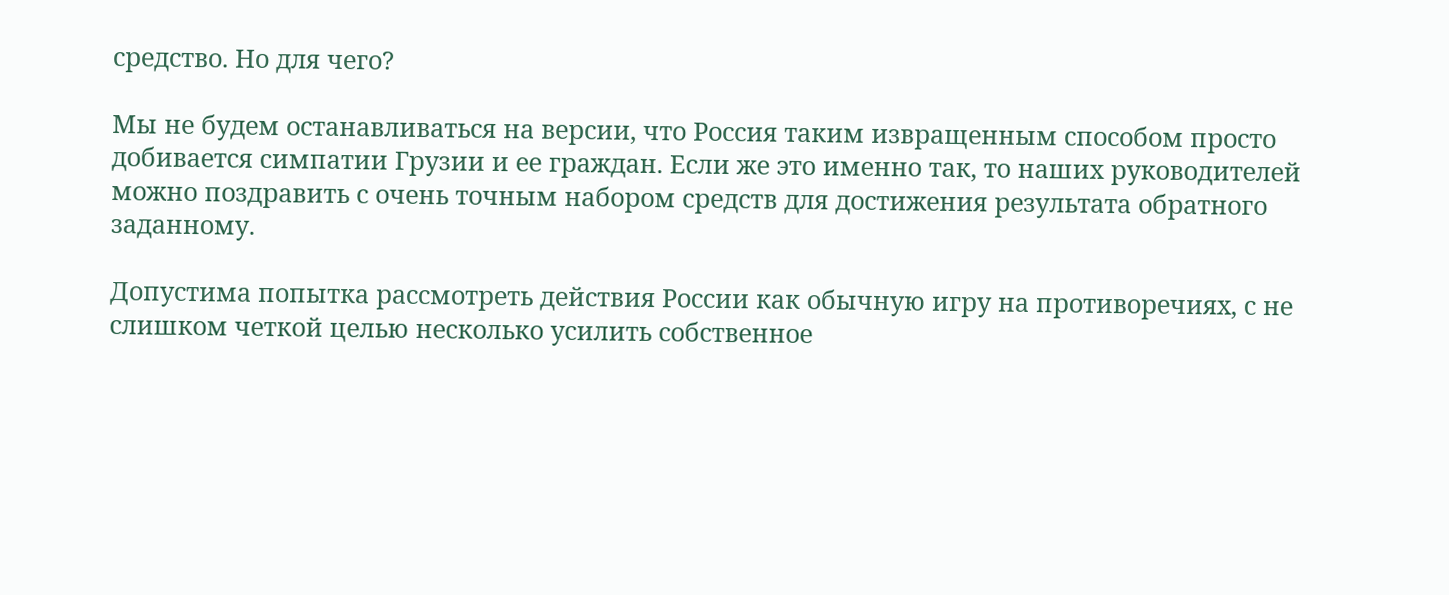средство. Но для чего?

Мы не будем останавливаться на версии, что Россия таким извращенным способом просто добивается симпатии Грузии и ее граждан. Если же это именно так, то наших руководителей можно поздравить с очень точным набором средств для достижения результата обратного заданному.

Допустима попытка рассмотреть действия России как обычную игру на противоречиях, с не слишком четкой целью несколько усилить собственное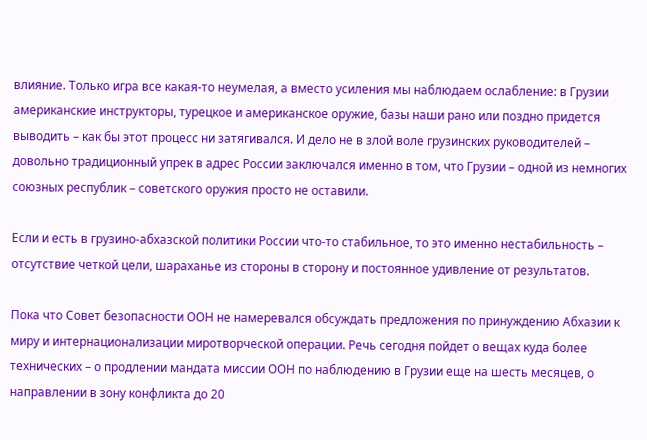влияние. Только игра все какая-то неумелая, а вместо усиления мы наблюдаем ослабление: в Грузии американские инструкторы, турецкое и американское оружие, базы наши рано или поздно придется выводить – как бы этот процесс ни затягивался. И дело не в злой воле грузинских руководителей – довольно традиционный упрек в адрес России заключался именно в том, что Грузии – одной из немногих союзных республик – советского оружия просто не оставили.

Если и есть в грузино-абхазской политики России что-то стабильное, то это именно нестабильность – отсутствие четкой цели, шараханье из стороны в сторону и постоянное удивление от результатов.

Пока что Совет безопасности ООН не намеревался обсуждать предложения по принуждению Абхазии к миру и интернационализации миротворческой операции. Речь сегодня пойдет о вещах куда более технических – о продлении мандата миссии ООН по наблюдению в Грузии еще на шесть месяцев, о направлении в зону конфликта до 20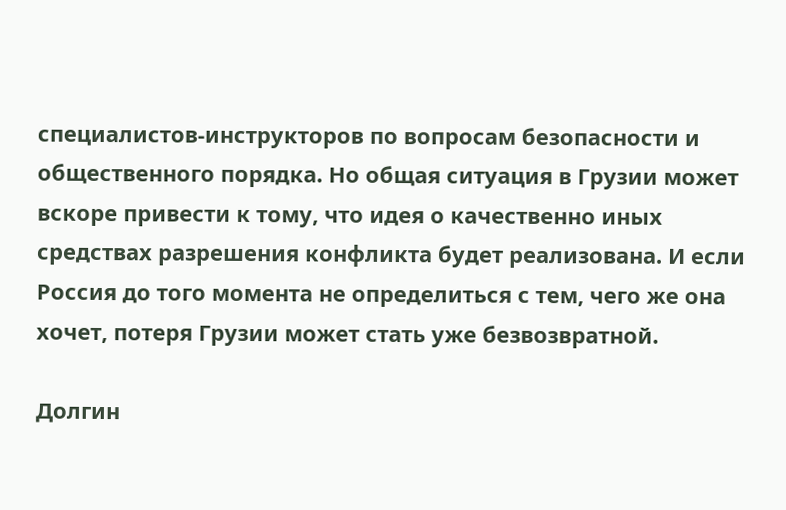специалистов-инструкторов по вопросам безопасности и общественного порядка. Но общая ситуация в Грузии может вскоре привести к тому, что идея о качественно иных средствах разрешения конфликта будет реализована. И если Россия до того момента не определиться с тем, чего же она хочет, потеря Грузии может стать уже безвозвратной.

Долгин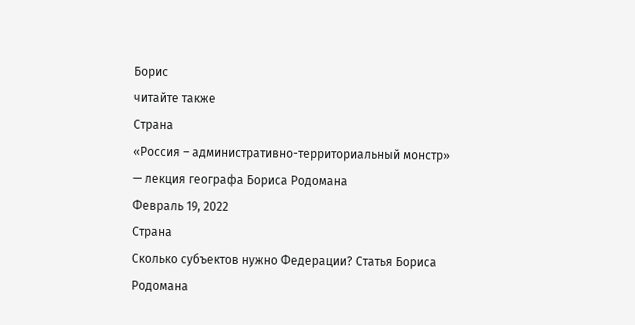Борис
читайте также
Страна
«Россия – административно-территориальный монстр» — лекция географа Бориса Родомана
Февраль 19, 2022
Страна
Сколько субъектов нужно Федерации? Статья Бориса Родомана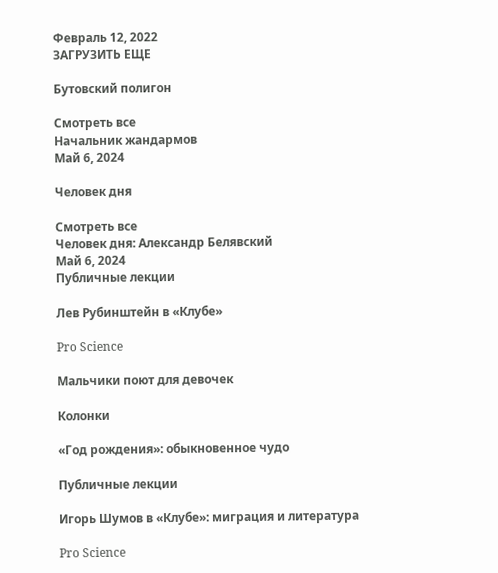Февраль 12, 2022
ЗАГРУЗИТЬ ЕЩЕ

Бутовский полигон

Смотреть все
Начальник жандармов
Май 6, 2024

Человек дня

Смотреть все
Человек дня: Александр Белявский
Май 6, 2024
Публичные лекции

Лев Рубинштейн в «Клубе»

Pro Science

Мальчики поют для девочек

Колонки

«Год рождения»: обыкновенное чудо

Публичные лекции

Игорь Шумов в «Клубе»: миграция и литература

Pro Science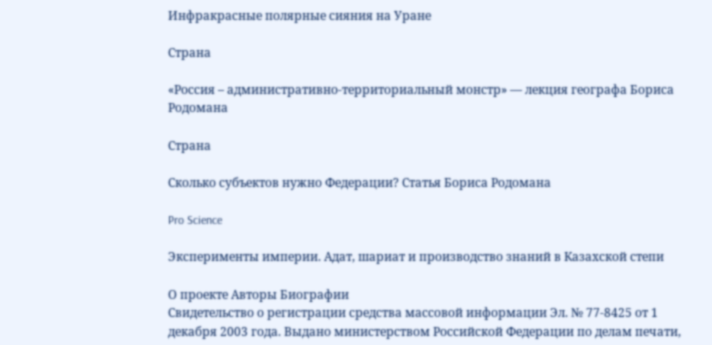Инфракрасные полярные сияния на Уране

Страна

«Россия – административно-территориальный монстр» — лекция географа Бориса Родомана

Страна

Сколько субъектов нужно Федерации? Статья Бориса Родомана

Pro Science

Эксперименты империи. Адат, шариат и производство знаний в Казахской степи

О проекте Авторы Биографии
Свидетельство о регистрации средства массовой информации Эл. № 77-8425 от 1 декабря 2003 года. Выдано министерством Российской Федерации по делам печати,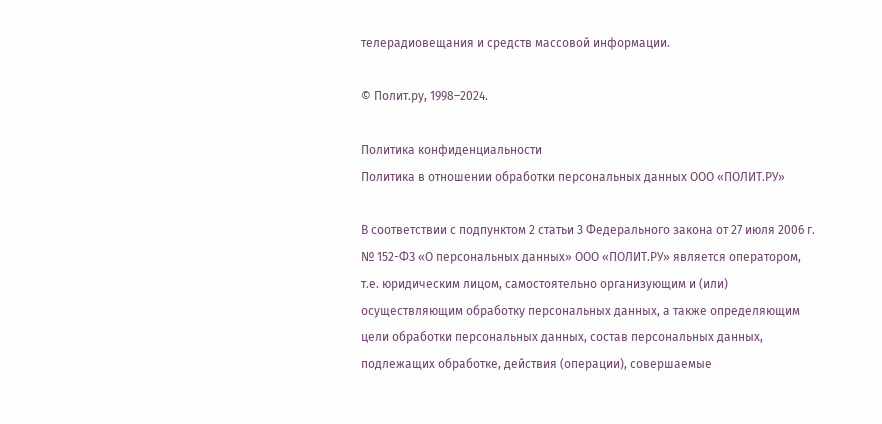телерадиовещания и средств массовой информации.

© Полит.ру, 1998–2024.

Политика конфиденциальности
Политика в отношении обработки персональных данных ООО «ПОЛИТ.РУ»

В соответствии с подпунктом 2 статьи 3 Федерального закона от 27 июля 2006 г. № 152-ФЗ «О персональных данных» ООО «ПОЛИТ.РУ» является оператором, т.е. юридическим лицом, самостоятельно организующим и (или) осуществляющим обработку персональных данных, а также определяющим цели обработки персональных данных, состав персональных данных, подлежащих обработке, действия (операции), совершаемые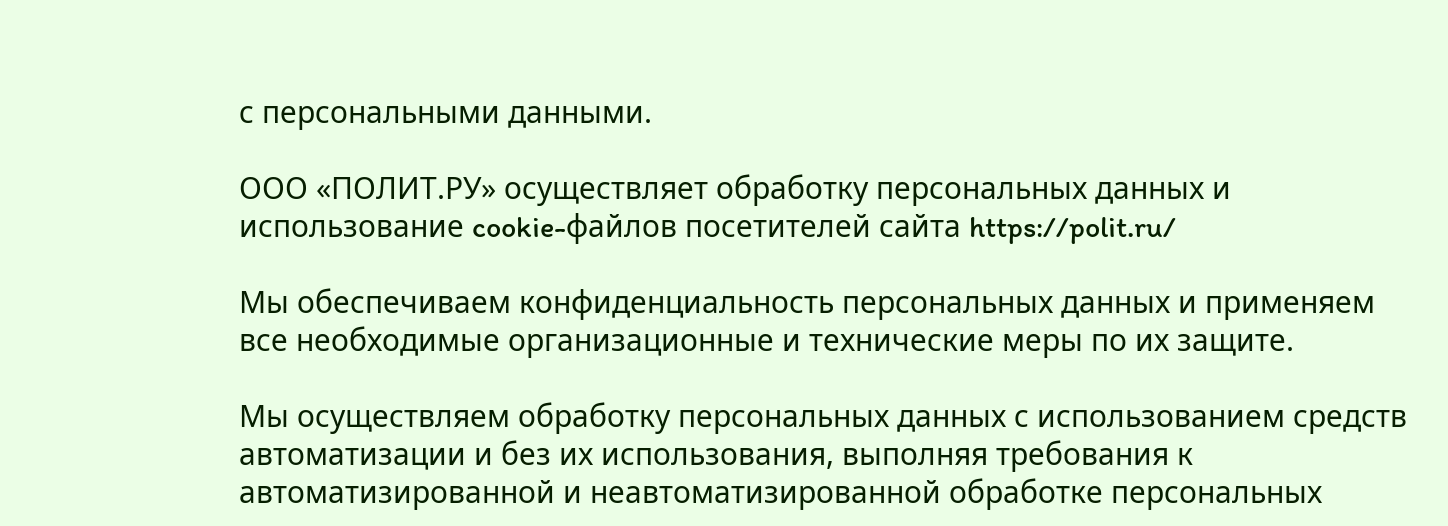с персональными данными.

ООО «ПОЛИТ.РУ» осуществляет обработку персональных данных и использование cookie-файлов посетителей сайта https://polit.ru/

Мы обеспечиваем конфиденциальность персональных данных и применяем все необходимые организационные и технические меры по их защите.

Мы осуществляем обработку персональных данных с использованием средств автоматизации и без их использования, выполняя требования к автоматизированной и неавтоматизированной обработке персональных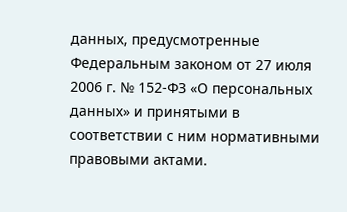данных, предусмотренные Федеральным законом от 27 июля 2006 г. № 152-ФЗ «О персональных данных» и принятыми в соответствии с ним нормативными правовыми актами.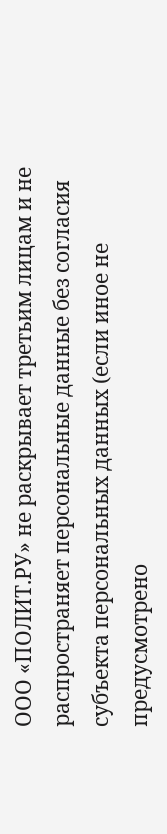ООО «ПОЛИТ.РУ» не раскрывает третьим лицам и не распространяет персональные данные без согласия субъекта персональных данных (если иное не предусмотрено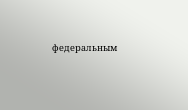федеральным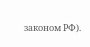законом РФ).